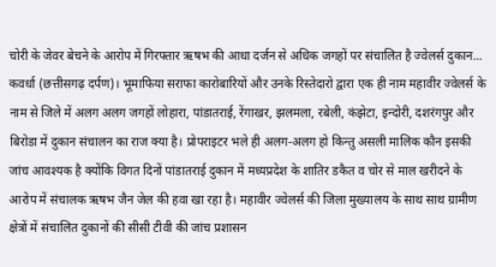चोरी के जेवर बेचने के आरोप में गिरफ्तार ऋषभ की आधा दर्जन से अधिक जगहों पर संचालित है ज्वेलर्स दुकान...
कवर्धा (छत्तीसगढ़ दर्पण)। भूमाफिया सराफा कारोबारियों और उनके रिस्तेदारो द्वारा एक ही नाम महावीर ज्वेलर्स के नाम से जिले में अलग अलग जगहों लोहारा, पांडातराई, रेंगाखर, झलमला, रबेली, कंझेटा, इन्दोरी, दशरंगपुर और बिरोडा में दुकान संचालन का राज क्या है। प्रोपराइटर भले ही अलग-अलग हो किन्तु असली मालिक कौन इसकी जांच आवश्यक है क्योंकि विगत दिनों पांडातराई दुकान में मध्यप्रदेश के शातिर डकैत व चोर से माल खरीदने के आरोप में संचालक ऋषभ जैन जेल की हवा खा रहा है। महावीर ज्वेलर्स की जिला मुख्यालय के साथ साथ ग्रामीण क्षेत्रों में संचालित दुकानों की सीसी टीवी की जांच प्रशासन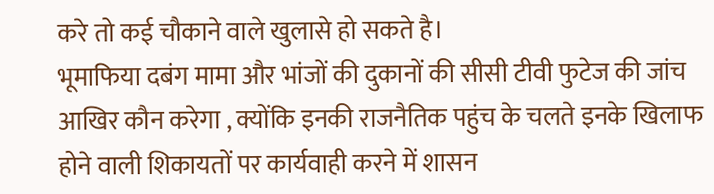करे तो कई चौकाने वाले खुलासे हो सकते है।
भूमाफिया दबंग मामा और भांजों की दुकानों की सीसी टीवी फुटेज की जांच आखिर कौन करेगा , क्योंकि इनकी राजनैतिक पहुंच के चलते इनके खिलाफ होने वाली शिकायतों पर कार्यवाही करने में शासन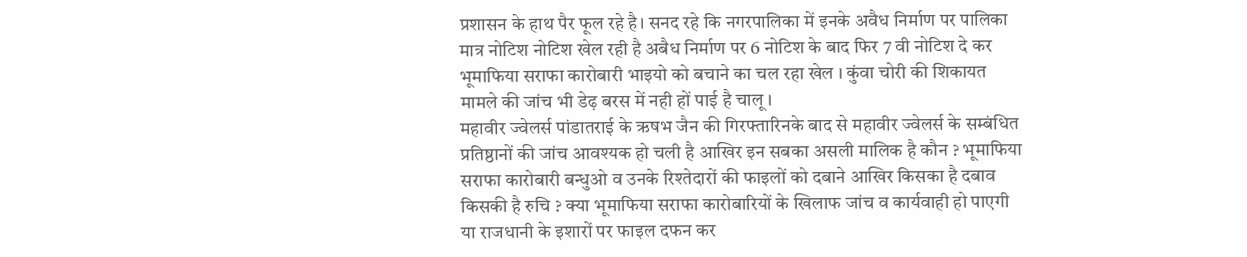प्रशासन के हाथ पैर फूल रहे है। सनद रहे कि नगरपालिका में इनके अवैध निर्माण पर पालिका मात्र नोटिश नोटिश खेल रही है अबैध निर्माण पर 6 नोटिश के बाद फिर 7 वी नोटिश दे कर भूमाफिया सराफा कारोबारी भाइयो को बचाने का चल रहा खेल । कुंवा चोरी की शिकायत मामले की जांच भी डेढ़ बरस में नही हों पाई है चालू।
महावीर ज्वेलर्स पांडातराई के ऋषभ जैन की गिरफ्तारिनके बाद से महावीर ज्वेलर्स के सम्बंधित प्रतिष्ठानों की जांच आवश्यक हो चली है आखिर इन सबका असली मालिक है कौन ? भूमाफिया सराफा कारोबारी बन्धुओ व उनके रिश्तेदारों की फाइलों को दबाने आखिर किसका है दबाव किसकी है रुचि ? क्या भूमाफिया सराफा कारोबारियों के खिलाफ जांच व कार्यवाही हो पाएगी या राजधानी के इशारों पर फाइल दफन कर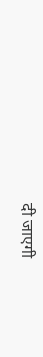दी जाएगी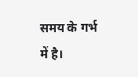समय के गर्भ में है।